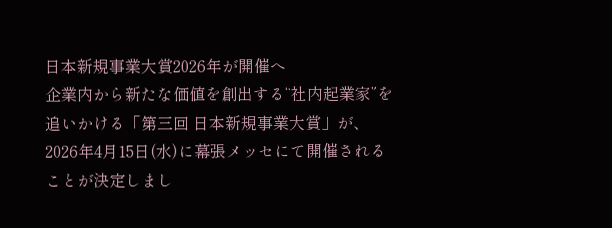日本新規事業大賞2026年が開催へ
企業内から新たな価値を創出する“社内起業家”を追いかける「第三回 日本新規事業大賞」が、2026年4月15日(水)に幕張メッセにて開催されることが決定しまし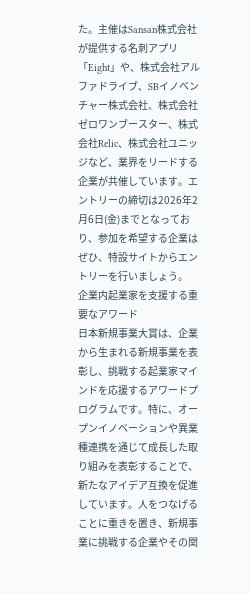た。主催はSansan株式会社が提供する名刺アプリ「Eight」や、株式会社アルファドライブ、SBイノベンチャー株式会社、株式会社ゼロワンブースター、株式会社Relic、株式会社ユニッジなど、業界をリードする企業が共催しています。エントリーの締切は2026年2月6日(金)までとなっており、参加を希望する企業はぜひ、特設サイトからエントリーを行いましょう。
企業内起業家を支援する重要なアワード
日本新規事業大賞は、企業から生まれる新規事業を表彰し、挑戦する起業家マインドを応援するアワードプログラムです。特に、オープンイノベーションや異業種連携を通じて成長した取り組みを表彰することで、新たなアイデア互換を促進しています。人をつなげることに重きを置き、新規事業に挑戦する企業やその関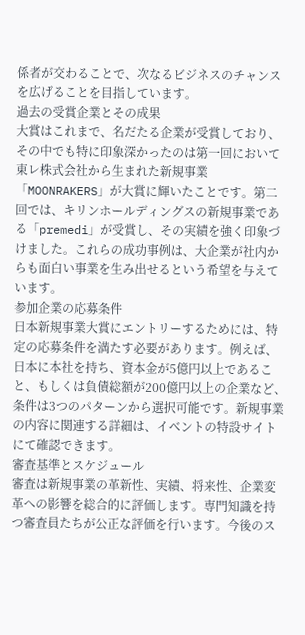係者が交わることで、次なるビジネスのチャンスを広げることを目指しています。
過去の受賞企業とその成果
大賞はこれまで、名だたる企業が受賞しており、その中でも特に印象深かったのは第一回において東レ株式会社から生まれた新規事業「MOONRAKERS」が大賞に輝いたことです。第二回では、キリンホールディングスの新規事業である「premedi」が受賞し、その実績を強く印象づけました。これらの成功事例は、大企業が社内からも面白い事業を生み出せるという希望を与えています。
参加企業の応募条件
日本新規事業大賞にエントリーするためには、特定の応募条件を満たす必要があります。例えば、日本に本社を持ち、資本金が5億円以上であること、もしくは負債総額が200億円以上の企業など、条件は3つのパターンから選択可能です。新規事業の内容に関連する詳細は、イベントの特設サイトにて確認できます。
審査基準とスケジュール
審査は新規事業の革新性、実績、将来性、企業変革への影響を総合的に評価します。専門知識を持つ審査員たちが公正な評価を行います。今後のス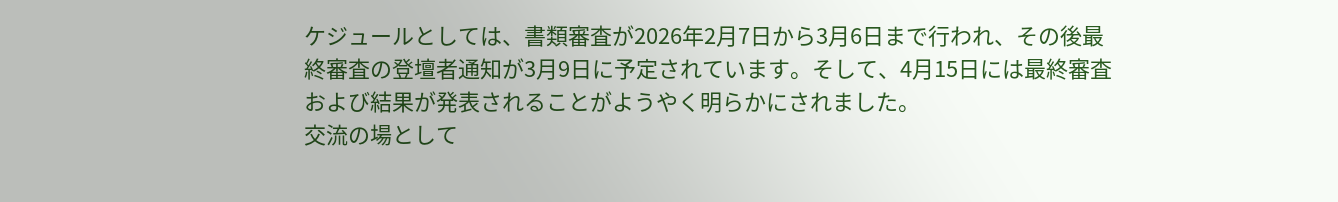ケジュールとしては、書類審査が2026年2月7日から3月6日まで行われ、その後最終審査の登壇者通知が3月9日に予定されています。そして、4月15日には最終審査および結果が発表されることがようやく明らかにされました。
交流の場として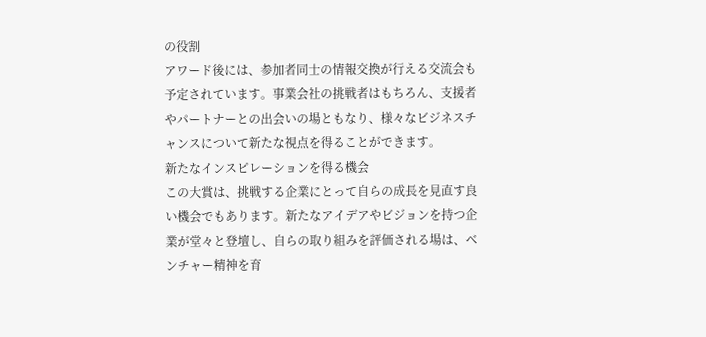の役割
アワード後には、参加者同士の情報交換が行える交流会も予定されています。事業会社の挑戦者はもちろん、支援者やパートナーとの出会いの場ともなり、様々なビジネスチャンスについて新たな視点を得ることができます。
新たなインスピレーションを得る機会
この大賞は、挑戦する企業にとって自らの成長を見直す良い機会でもあります。新たなアイデアやビジョンを持つ企業が堂々と登壇し、自らの取り組みを評価される場は、ベンチャー精神を育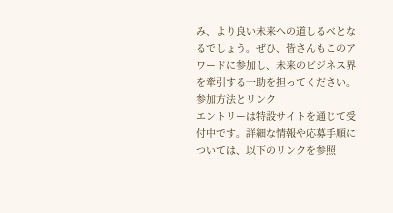み、より良い未来への道しるべとなるでしょう。ぜひ、皆さんもこのアワードに参加し、未来のビジネス界を牽引する一助を担ってください。
参加方法とリンク
エントリーは特設サイトを通じて受付中です。詳細な情報や応募手順については、以下のリンクを参照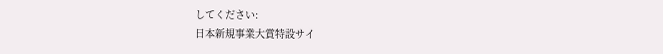してください:
日本新規事業大賞特設サイ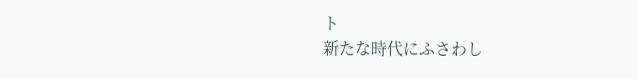ト
新たな時代にふさわし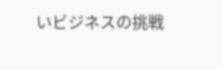いビジネスの挑戦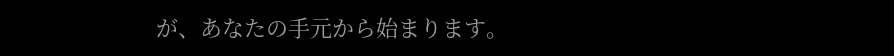が、あなたの手元から始まります。